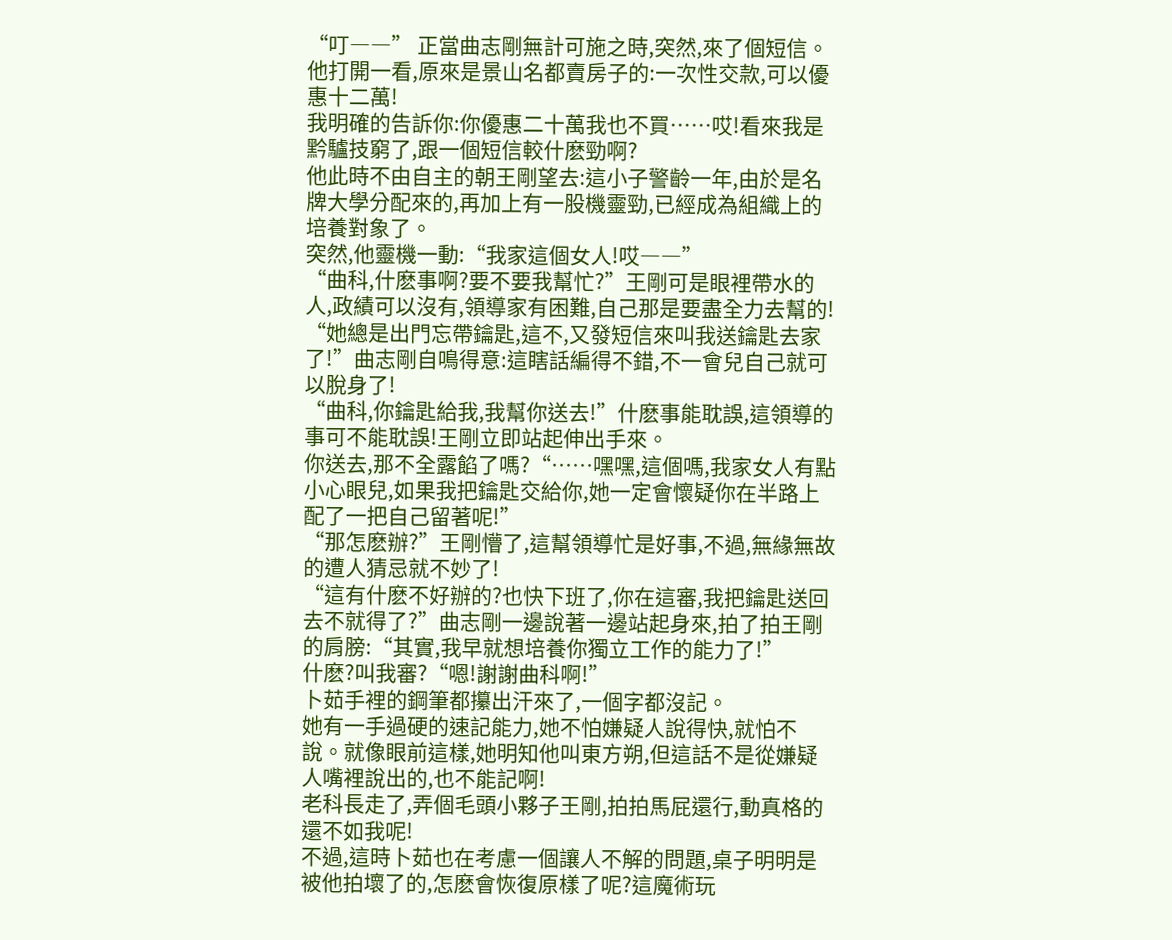“叮――” 正當曲志剛無計可施之時,突然,來了個短信。他打開一看,原來是景山名都賣房子的:一次性交款,可以優惠十二萬!
我明確的告訴你:你優惠二十萬我也不買……哎!看來我是黔驢技窮了,跟一個短信較什麽勁啊?
他此時不由自主的朝王剛望去:這小子警齡一年,由於是名牌大學分配來的,再加上有一股機靈勁,已經成為組織上的培養對象了。
突然,他靈機一動:“我家這個女人!哎――”
“曲科,什麽事啊?要不要我幫忙?”王剛可是眼裡帶水的人,政績可以沒有,領導家有困難,自己那是要盡全力去幫的!
“她總是出門忘帶鑰匙,這不,又發短信來叫我送鑰匙去家了!”曲志剛自鳴得意:這瞎話編得不錯,不一會兒自己就可以脫身了!
“曲科,你鑰匙給我,我幫你送去!”什麽事能耽誤,這領導的事可不能耽誤!王剛立即站起伸出手來。
你送去,那不全露餡了嗎?“……嘿嘿,這個嗎,我家女人有點小心眼兒,如果我把鑰匙交給你,她一定會懷疑你在半路上配了一把自己留著呢!”
“那怎麽辦?”王剛懵了,這幫領導忙是好事,不過,無緣無故的遭人猜忌就不妙了!
“這有什麽不好辦的?也快下班了,你在這審,我把鑰匙送回去不就得了?”曲志剛一邊說著一邊站起身來,拍了拍王剛的肩膀:“其實,我早就想培養你獨立工作的能力了!”
什麽?叫我審?“嗯!謝謝曲科啊!”
卜茹手裡的鋼筆都攥出汗來了,一個字都沒記。
她有一手過硬的速記能力,她不怕嫌疑人說得快,就怕不說。就像眼前這樣,她明知他叫東方朔,但這話不是從嫌疑人嘴裡說出的,也不能記啊!
老科長走了,弄個毛頭小夥子王剛,拍拍馬屁還行,動真格的還不如我呢!
不過,這時卜茹也在考慮一個讓人不解的問題,桌子明明是被他拍壞了的,怎麽會恢復原樣了呢?這魔術玩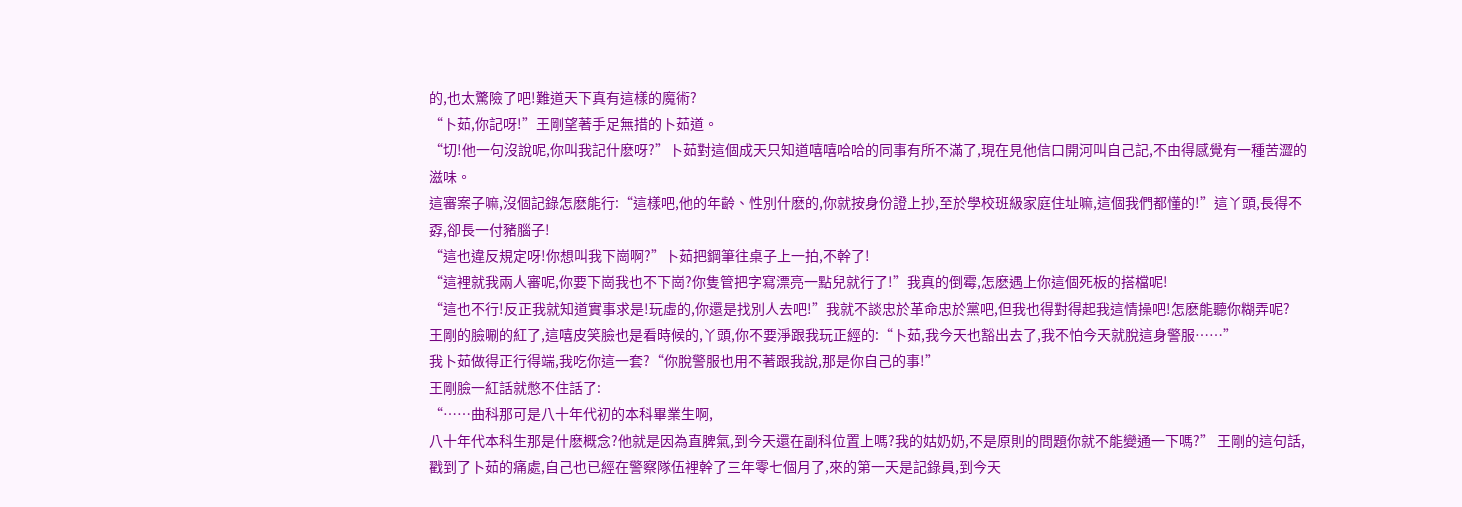的,也太驚險了吧!難道天下真有這樣的魔術?
“卜茹,你記呀!”王剛望著手足無措的卜茹道。
“切!他一句沒說呢,你叫我記什麽呀?”卜茹對這個成天只知道嘻嘻哈哈的同事有所不滿了,現在見他信口開河叫自己記,不由得感覺有一種苦澀的滋味。
這審案子嘛,沒個記錄怎麽能行:“這樣吧,他的年齡、性別什麽的,你就按身份證上抄,至於學校班級家庭住址嘛,這個我們都懂的!”這丫頭,長得不孬,卻長一付豬腦子!
“這也違反規定呀!你想叫我下崗啊?”卜茹把鋼筆往桌子上一拍,不幹了!
“這裡就我兩人審呢,你要下崗我也不下崗?你隻管把字寫漂亮一點兒就行了!”我真的倒霉,怎麽遇上你這個死板的搭檔呢!
“這也不行!反正我就知道實事求是!玩虛的,你還是找別人去吧!”我就不談忠於革命忠於黨吧,但我也得對得起我這情操吧!怎麽能聽你糊弄呢?
王剛的臉唰的紅了,這嘻皮笑臉也是看時候的,丫頭,你不要淨跟我玩正經的:“卜茹,我今天也豁出去了,我不怕今天就脫這身警服……”
我卜茹做得正行得端,我吃你這一套?“你脫警服也用不著跟我說,那是你自己的事!”
王剛臉一紅話就憋不住話了:
“……曲科那可是八十年代初的本科畢業生啊,
八十年代本科生那是什麽概念?他就是因為直脾氣,到今天還在副科位置上嗎?我的姑奶奶,不是原則的問題你就不能變通一下嗎?” 王剛的這句話,戳到了卜茹的痛處,自己也已經在警察隊伍裡幹了三年零七個月了,來的第一天是記錄員,到今天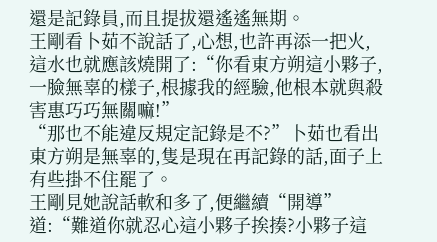還是記錄員,而且提拔還遙遙無期。
王剛看卜茹不說話了,心想,也許再添一把火,這水也就應該燒開了:“你看東方朔這小夥子,一臉無辜的樣子,根據我的經驗,他根本就與殺害惠巧巧無關嘛!”
“那也不能違反規定記錄是不?”卜茹也看出東方朔是無辜的,隻是現在再記錄的話,面子上有些掛不住罷了。
王剛見她說話軟和多了,便繼續“開導”道:“難道你就忍心這小夥子挨揍?小夥子這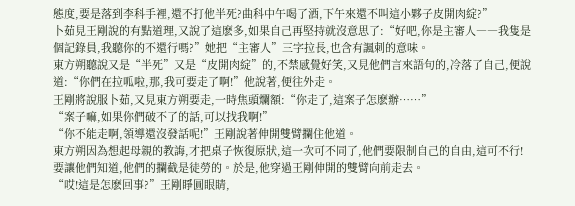態度,要是落到李科手裡,還不打他半死?曲科中午喝了酒,下午來還不叫這小夥子皮開肉綻?”
卜茹見王剛說的有點道理,又說了這麽多,如果自己再堅持就沒意思了:“好吧,你是主審人――我隻是個記錄員,我聽你的不還行嗎?”她把“主審人”三字拉長,也含有諷刺的意味。
東方朔聽說又是“半死”又是“皮開肉綻”的,不禁感覺好笑,又見他們言來語句的,冷落了自己,便說道:“你們在拉呱啦,那,我可要走了啊!”他說著,便往外走。
王剛將說服卜茹,又見東方朔要走,一時焦頭爛額:“你走了,這案子怎麽辦……”
“案子嘛,如果你們破不了的話,可以找我啊!”
“你不能走啊,領導還沒發話呢!”王剛說著伸開雙臂攔住他道。
東方朔因為想起母親的教誨,才把桌子恢復原狀,這一次可不同了,他們要限制自己的自由,這可不行!要讓他們知道,他們的攔截是徒勞的。於是,他穿過王剛伸開的雙臂向前走去。
“哎!這是怎麽回事?”王剛睜圓眼睛,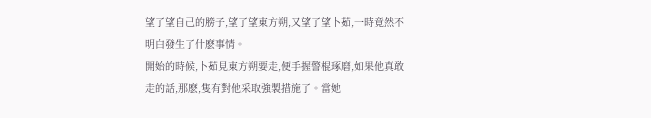望了望自己的膀子,望了望東方朔,又望了望卜茹,一時竟然不明白發生了什麽事情。
開始的時候,卜茹見東方朔要走,便手握警棍琢磨,如果他真敢走的話,那麽,隻有對他采取強製措施了。當她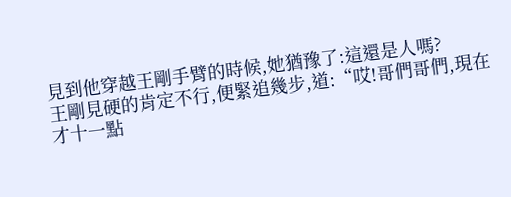見到他穿越王剛手臂的時候,她猶豫了:這還是人嗎?
王剛見硬的肯定不行,便緊追幾步,道:“哎!哥們哥們,現在才十一點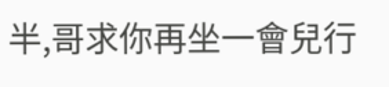半,哥求你再坐一會兒行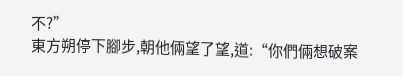不?”
東方朔停下腳步,朝他倆望了望,道:“你們倆想破案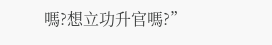嗎?想立功升官嗎?”